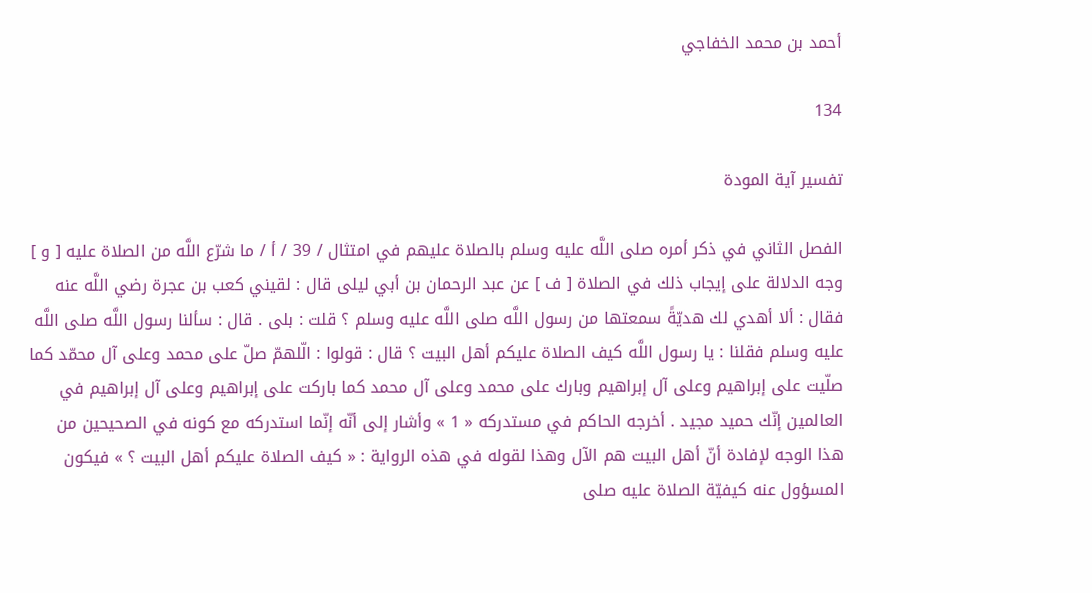أحمد بن محمد الخفاجي

134

تفسير آية المودة

الفصل الثاني في ذكر أمره صلى اللَّه عليه وسلم بالصلاة عليهم في امتثال / 39 / أ / ما شرّع اللَّه من الصلاة عليه [ و ] وجه الدلالة على إيجاب ذلك في الصلاة [ ف ] عن عبد الرحمان بن أبي ليلى قال : لقيني كعب بن عجرة رضي اللَّه عنه فقال : ألا أهدي لك هديّةً سمعتها من رسول اللَّه صلى اللَّه عليه وسلم ؟ قلت : بلى . قال : سألنا رسول اللَّه صلى اللَّه عليه وسلم فقلنا : يا رسول اللَّه كيف الصلاة عليكم أهل البيت ؟ قال : قولوا : الّلهمّ صلّ على محمد وعلى آل محمّد كما صلّيت على إبراهيم وعلى آل إبراهيم وبارك على محمد وعلى آل محمد كما باركت على إبراهيم وعلى آل إبراهيم في العالمين إنّك حميد مجيد . أخرجه الحاكم في مستدركه « 1 » وأشار إلى أنّه إنّما استدركه مع كونه في الصحيحين من هذا الوجه لإفادة أنّ أهل البيت هم الآل وهذا لقوله في هذه الرواية : « كيف الصلاة عليكم أهل البيت ؟ » فيكون المسؤول عنه كيفيّة الصلاة عليه صلى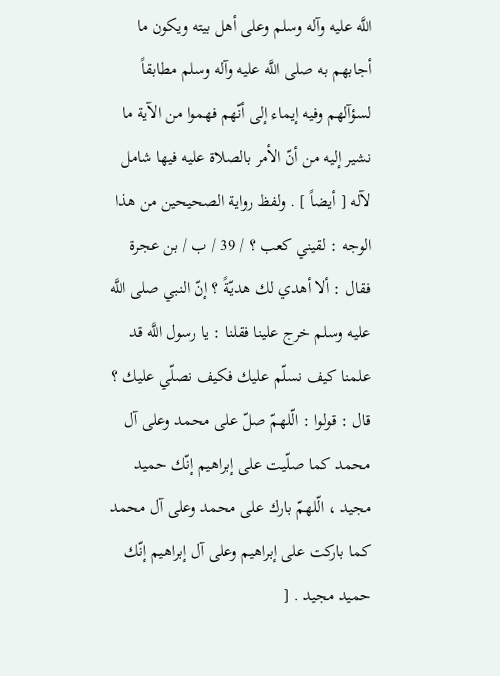اللَّه عليه وآله وسلم وعلى أهل بيته ويكون ما أجابهم به صلى اللَّه عليه وآله وسلم مطابقاً لسؤآلهم وفيه إيماء إلى أنّهم فهموا من الآية ما نشير إليه من أنّ الأمر بالصلاة عليه فيها شامل لآله [ أيضاً ] . ولفظ رواية الصحيحين من هذا الوجه : لقيني كعب ؟ / 39 / ب / بن عجرة فقال : ألا أهدي لك هديّةً ؟ إنّ النبي صلى اللَّه عليه وسلم خرج علينا فقلنا : يا رسول اللَّه قد علمنا كيف نسلّم عليك فكيف نصلّي عليك ؟ قال : قولوا : الّلهمّ صلّ على محمد وعلى آل محمد كما صلّيت على إبراهيم إنّك حميد مجيد ، الّلهمّ بارك على محمد وعلى آل محمد كما باركت على إبراهيم وعلى آل إبراهيم إنّك حميد مجيد . [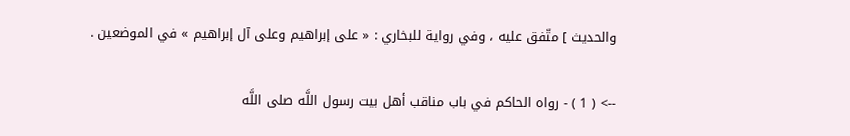والحديث ] متّفق عليه ، وفي رواية للبخاري : « على إبراهيم وعلى آل إبراهيم » في الموضعين .

--> ( 1 ) - رواه الحاكم في باب مناقب أهل بيت رسول اللَّه صلى اللَّه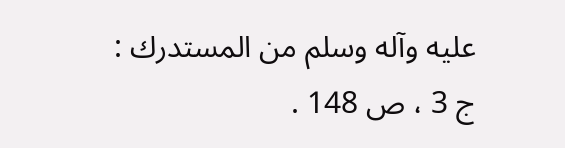عليه وآله وسلم من المستدرك : ج 3 ، ص 148 .